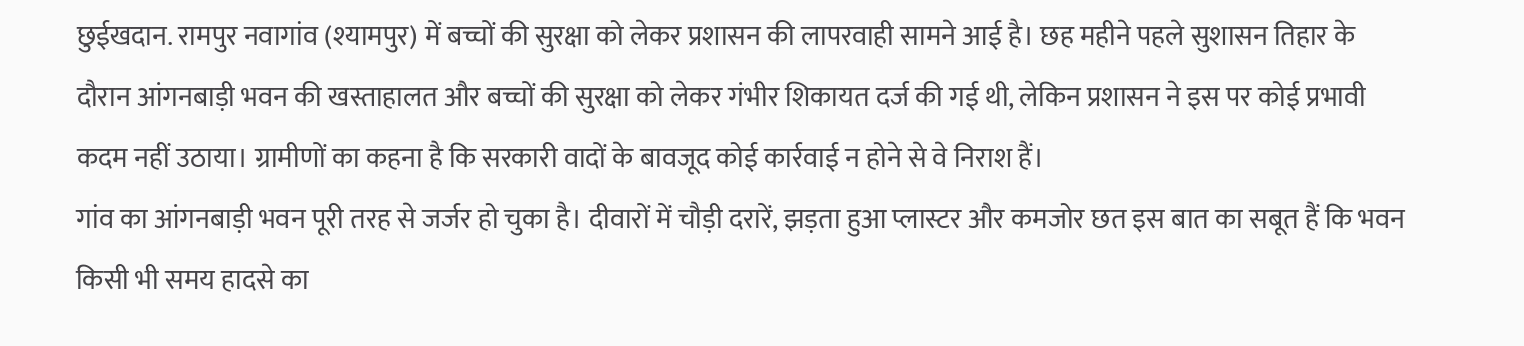छुईखदान. रामपुर नवागांव (श्यामपुर) में बच्चों की सुरक्षा को लेकर प्रशासन की लापरवाही सामने आई है। छह महीने पहले सुशासन तिहार के दौरान आंगनबाड़ी भवन की खस्ताहालत और बच्चों की सुरक्षा को लेकर गंभीर शिकायत दर्ज की गई थी, लेकिन प्रशासन ने इस पर कोई प्रभावी कदम नहीं उठाया। ग्रामीणों का कहना है कि सरकारी वादों के बावजूद कोई कार्रवाई न होने से वे निराश हैं।
गांव का आंगनबाड़ी भवन पूरी तरह से जर्जर हो चुका है। दीवारों में चौड़ी दरारें, झड़ता हुआ प्लास्टर और कमजोर छत इस बात का सबूत हैं कि भवन किसी भी समय हादसे का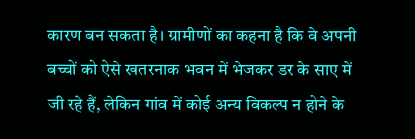कारण बन सकता है। ग्रामीणों का कहना है कि वे अपनी बच्चों को ऐसे खतरनाक भवन में भेजकर डर के साए में जी रहे हैं, लेकिन गांव में कोई अन्य विकल्प न होने के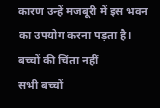कारण उन्हें मजबूरी में इस भवन का उपयोग करना पड़ता है।
बच्चों की चिंता नहीं
सभी बच्चों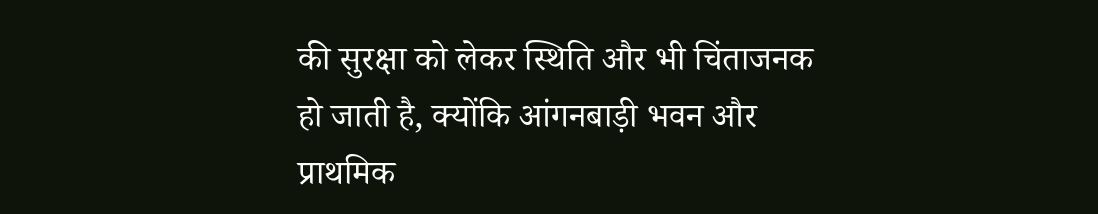की सुरक्षा को लेकर स्थिति और भी चिंताजनक हो जाती है, क्योंकि आंगनबाड़ी भवन और प्राथमिक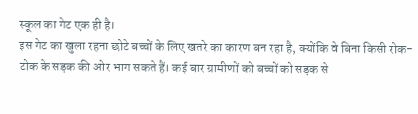स्कूल का गेट एक ही है।
इस गेट का खुला रहना छोटे बच्चों के लिए खतरे का कारण बन रहा है, क्योंकि वे बिना किसी रोक-टोक के सड़क की ओर भाग सकते हैं। कई बार ग्रामीणों को बच्चों को सड़क से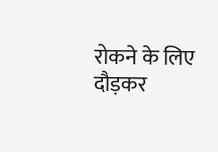रोकने के लिए दौड़कर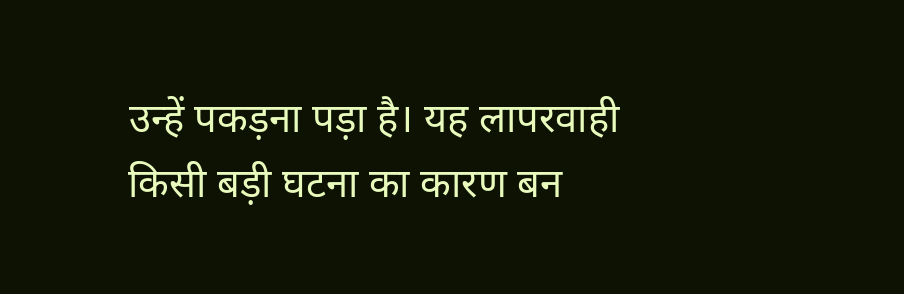उन्हें पकड़ना पड़ा है। यह लापरवाही किसी बड़ी घटना का कारण बन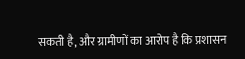सकती है, और ग्रामीणों का आरोप है कि प्रशासन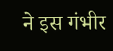ने इस गंभीर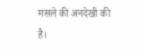मसले की अनदेखी की है।